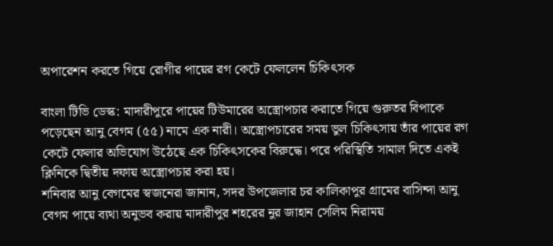অপারেশন করতে গিয়ে রোগীর পায়ের রগ কেটে ফেললেন চিকিৎসক

বাংলা টিভি ডেস্ক: মাদারীপুরে পায়ের টিউমারের অস্ত্রোপচার করাতে গিয়ে গুরুতর বিপাকে পড়েছেন আনু বেগম (৫৫) নামে এক নারী। অস্ত্রোপচারের সময় ভুল চিকিৎসায় তাঁর পায়ের রগ কেটে ফেলার অভিযোগ উঠেছে এক চিকিৎসকের বিরুদ্ধে। পরে পরিস্থিতি সামাল দিতে একই ক্লিনিকে দ্বিতীয় দফায় অস্ত্রোপচার করা হয়।
শনিবার আনু বেগমের স্বজনেরা জানান, সদর উপজেলার চর কালিকাপুর গ্রামের বাসিন্দা আনু বেগম পায়ে ব্যথা অনুভব করায় মাদারীপুর শহরের নুর জাহান সেলিম নিরাময়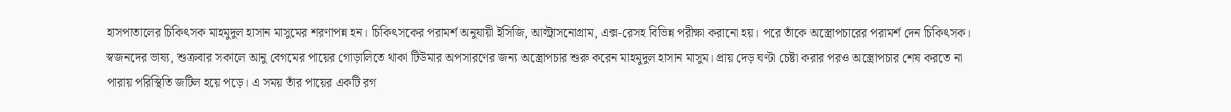হাসপাতালের চিকিৎসক মাহমুদুল হাসান মাসুমের শরণাপন্ন হন। চিকিৎসকের পরামর্শ অনুযায়ী ইসিজি, আল্ট্রাসনোগ্রাম, এক্স-রেসহ বিভিন্ন পরীক্ষা করানো হয়। পরে তাঁকে অস্ত্রোপচারের পরামর্শ দেন চিকিৎসক।
স্বজনদের ভাষ্য, শুক্রবার সকালে আনু বেগমের পায়ের গোড়ালিতে থাকা টিউমার অপসারণের জন্য অস্ত্রোপচার শুরু করেন মাহমুদুল হাসান মাসুম। প্রায় দেড় ঘণ্টা চেষ্টা করার পরও অস্ত্রোপচার শেষ করতে না পারায় পরিস্থিতি জটিল হয়ে পড়ে। এ সময় তাঁর পায়ের একটি রগ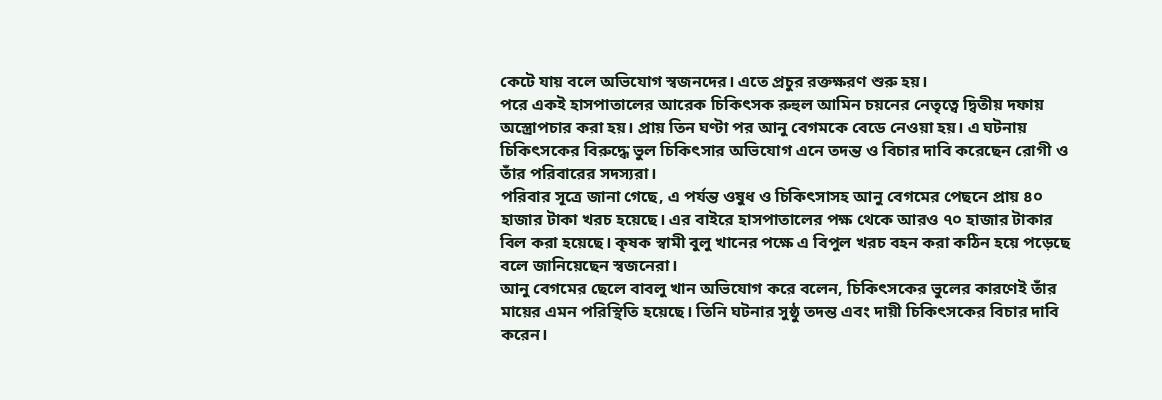কেটে যায় বলে অভিযোগ স্বজনদের। এতে প্রচুর রক্তক্ষরণ শুরু হয়।
পরে একই হাসপাতালের আরেক চিকিৎসক রুহুল আমিন চয়নের নেতৃত্বে দ্বিতীয় দফায় অস্ত্রোপচার করা হয়। প্রায় তিন ঘণ্টা পর আনু বেগমকে বেডে নেওয়া হয়। এ ঘটনায় চিকিৎসকের বিরুদ্ধে ভুল চিকিৎসার অভিযোগ এনে তদন্ত ও বিচার দাবি করেছেন রোগী ও তাঁর পরিবারের সদস্যরা।
পরিবার সূত্রে জানা গেছে, এ পর্যন্ত ওষুধ ও চিকিৎসাসহ আনু বেগমের পেছনে প্রায় ৪০ হাজার টাকা খরচ হয়েছে। এর বাইরে হাসপাতালের পক্ষ থেকে আরও ৭০ হাজার টাকার বিল করা হয়েছে। কৃষক স্বামী বুলু খানের পক্ষে এ বিপুল খরচ বহন করা কঠিন হয়ে পড়েছে বলে জানিয়েছেন স্বজনেরা।
আনু বেগমের ছেলে বাবলু খান অভিযোগ করে বলেন, চিকিৎসকের ভুলের কারণেই তাঁর মায়ের এমন পরিস্থিতি হয়েছে। তিনি ঘটনার সুষ্ঠু তদন্ত এবং দায়ী চিকিৎসকের বিচার দাবি করেন।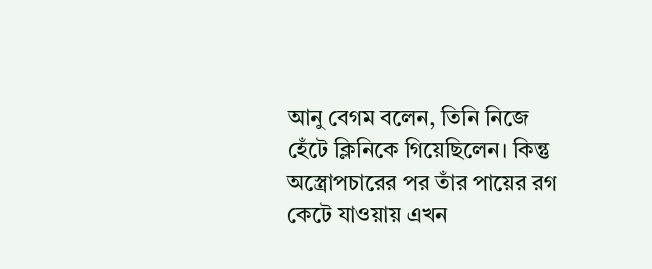আনু বেগম বলেন, তিনি নিজে হেঁটে ক্লিনিকে গিয়েছিলেন। কিন্তু অস্ত্রোপচারের পর তাঁর পায়ের রগ কেটে যাওয়ায় এখন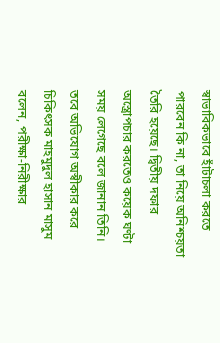স্বাভাবিকভাবে হাঁটাচলা করতে পারবেন কি না, তা নিয়ে অনিশ্চয়তা তৈরি হয়েছে। দ্বিতীয় দফার অস্ত্রোপচার করতেও কয়েক ঘণ্টা সময় লেগেছে বলে জানান তিনি।
তবে অভিযোগ অস্বীকার করে চিকিৎসক মাহমুদুল হাসান মাসুম বলেন, পরীক্ষা-নিরীক্ষার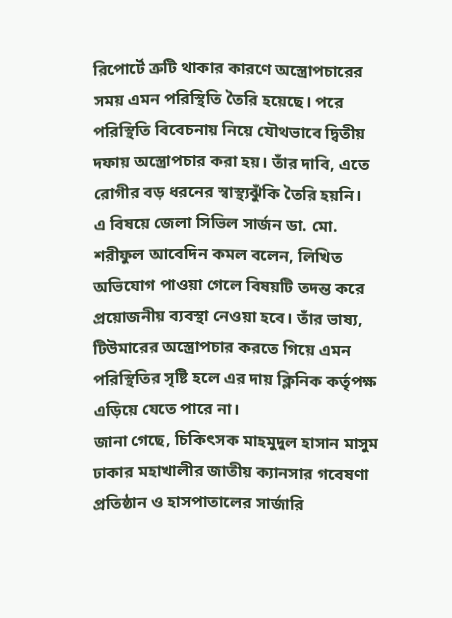রিপোর্টে ত্রুটি থাকার কারণে অস্ত্রোপচারের সময় এমন পরিস্থিতি তৈরি হয়েছে। পরে পরিস্থিতি বিবেচনায় নিয়ে যৌথভাবে দ্বিতীয় দফায় অস্ত্রোপচার করা হয়। তাঁর দাবি, এতে রোগীর বড় ধরনের স্বাস্থ্যঝুঁকি তৈরি হয়নি।
এ বিষয়ে জেলা সিভিল সার্জন ডা. মো. শরীফুল আবেদিন কমল বলেন, লিখিত অভিযোগ পাওয়া গেলে বিষয়টি তদন্ত করে প্রয়োজনীয় ব্যবস্থা নেওয়া হবে। তাঁর ভাষ্য, টিউমারের অস্ত্রোপচার করতে গিয়ে এমন পরিস্থিতির সৃষ্টি হলে এর দায় ক্লিনিক কর্তৃপক্ষ এড়িয়ে যেতে পারে না।
জানা গেছে, চিকিৎসক মাহমুদুল হাসান মাসুম ঢাকার মহাখালীর জাতীয় ক্যানসার গবেষণা প্রতিষ্ঠান ও হাসপাতালের সার্জারি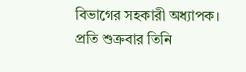বিভাগের সহকারী অধ্যাপক। প্রতি শুক্রবার তিনি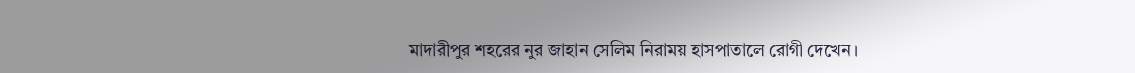মাদারীপুর শহরের নুর জাহান সেলিম নিরাময় হাসপাতালে রোগী দেখেন।